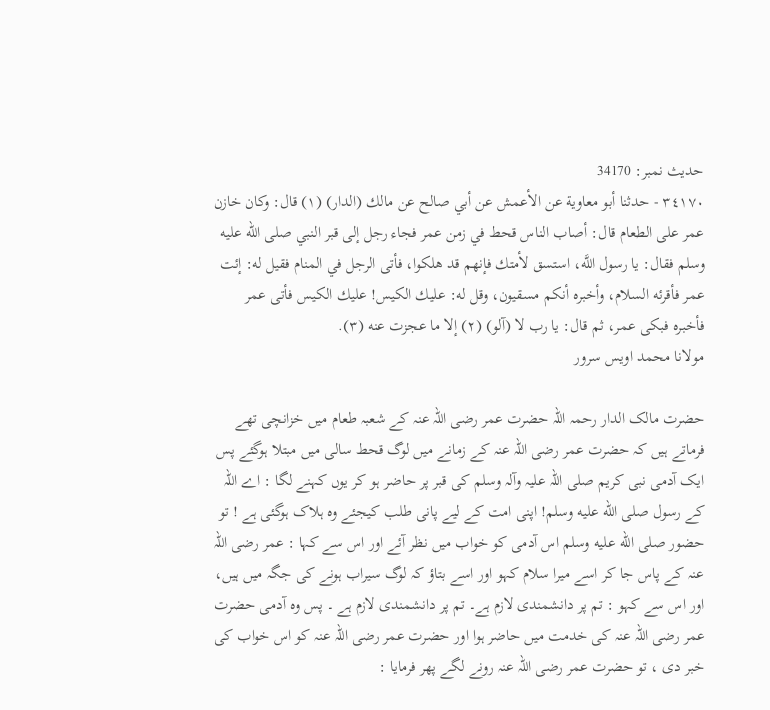حدیث نمبر: 34170
٣٤١٧٠ - حدثنا أبو معاوية عن الأعمش عن أبي صالح عن مالك (الدار) (١) قال: وكان خازن عمر على الطعام قال: أصاب الناس قحط في زمن عمر فجاء رجل إلى قبر النبي صلى الله عليه وسلم فقال: يا رسول اللَّه، استسق لأمتك فإنهم قد هلكوا، فأتى الرجل في المنام فقيل له: إئت عمر فأقرئه السلام، وأخبره أنكم مسقيون، وقل له: عليك الكيس! عليك الكيس فأتى عمر فأخبره فبكى عمر، ثم قال: يا رب لا (آلو) (٢) إلا ما عجزت عنه (٣).
مولانا محمد اویس سرور

حضرت مالک الدار رحمہ اللہ حضرت عمر رضی اللہ عنہ کے شعبہ طعام میں خزانچی تھے فرماتے ہیں کہ حضرت عمر رضی اللہ عنہ کے زمانے میں لوگ قحط سالی میں مبتلا ہوگئے پس ایک آدمی نبی کریم صلی اللہ علیہ وآلہ وسلم کی قبر پر حاضر ہو کر یوں کہنے لگا : اے اللہ کے رسول صلى الله عليه وسلم! اپنی امت کے لیے پانی طلب کیجئے وہ ہلاک ہوگئی ہے ! تو حضور صلى الله عليه وسلم اس آدمی کو خواب میں نظر آئے اور اس سے کہا : عمر رضی اللہ عنہ کے پاس جا کر اسے میرا سلام کہو اور اسے بتاؤ کہ لوگ سیراب ہونے کی جگہ میں ہیں، اور اس سے کہو : تم پر دانشمندی لازم ہے۔ تم پر دانشمندی لازم ہے ۔ پس وہ آدمی حضرت عمر رضی اللہ عنہ کی خدمت میں حاضر ہوا اور حضرت عمر رضی اللہ عنہ کو اس خواب کی خبر دی ، تو حضرت عمر رضی اللہ عنہ رونے لگے پھر فرمایا :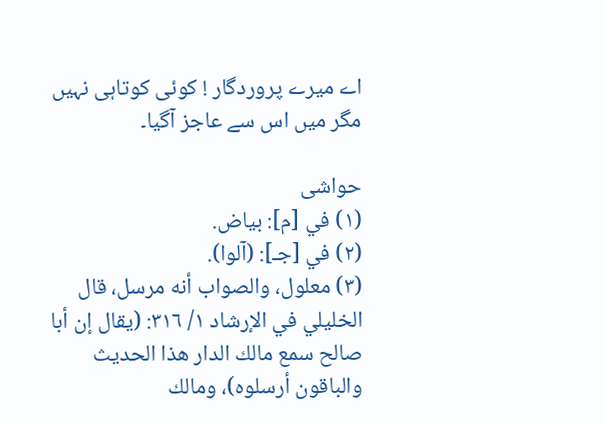اے میرے پروردگار ! کوئی کوتاہی نہیں مگر میں اس سے عاجز آگیا۔

حواشی
(١) في [م]: بياض.
(٢) في [جـ]: (آلوا).
(٣) معلول، والصواب أنه مرسل، قال الخليلي في الإرشاد ١/ ٣١٦: (يقال إن أبا صالح سمع مالك الدار هذا الحديث والباقون أرسلوه)، ومالك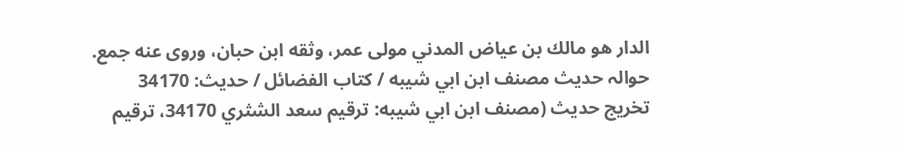الدار هو مالك بن عياض المدني مولى عمر، وثقه ابن حبان، وروى عنه جمع.
حوالہ حدیث مصنف ابن ابي شيبه / كتاب الفضائل / حدیث: 34170
تخریج حدیث (مصنف ابن ابي شيبه: ترقيم سعد الشثري 34170، ترقيم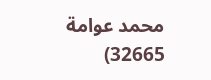محمد عوامة 32665)